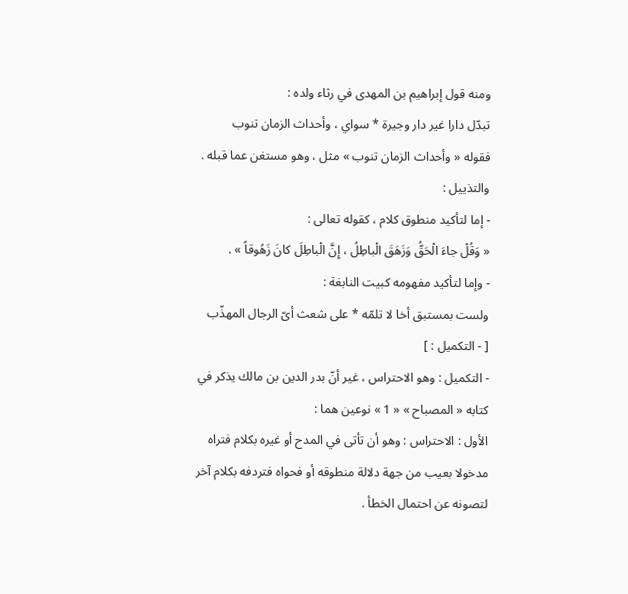ومنه قول إبراهيم بن المهدى في رثاء ولده :
تبدّل دارا غير دار وجيرة * سواي ، وأحداث الزمان تنوب
فقوله « وأحداث الزمان تنوب » مثل ، وهو مستغن عما قبله .
والتذييل :
- إما لتأكيد منطوق كلام ، كقوله تعالى :
« وَقُلْ جاءَ الْحَقُّ وَزَهَقَ الْباطِلُ ، إِنَّ الْباطِلَ كانَ زَهُوقاً » .
- وإما لتأكيد مفهومه كبيت النابغة :
ولست بمستبق أخا لا تلمّه * على شعث أىّ الرجال المهذّب
[ - التكميل : ]
- التكميل : وهو الاحتراس ، غير أنّ بدر الدين بن مالك يذكر في كتابه « المصباح » « 1 » نوعين هما :
الأول : الاحتراس : وهو أن تأتى في المدح أو غيره بكلام فتراه مدخولا بعيب من جهة دلالة منطوقه أو فحواه فتردفه بكلام آخر لتصونه عن احتمال الخطأ .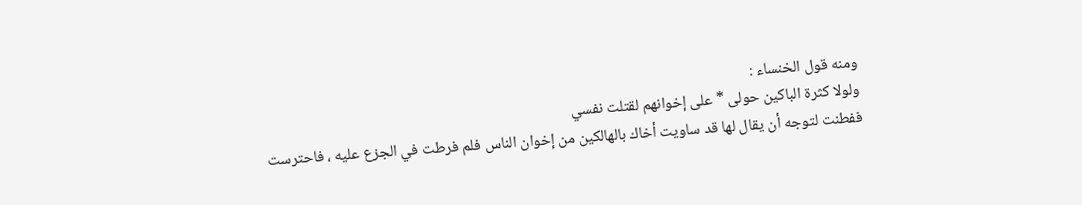ومنه قول الخنساء :
ولولا كثرة الباكين حولى * على إخوانهم لقتلت نفسي
ففطنت لتوجه أن يقال لها قد ساويت أخاك بالهالكين من إخوان الناس فلم فرطت في الجزع عليه ، فاحترست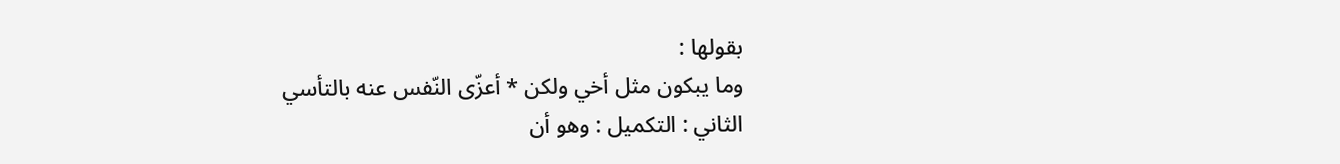بقولها :
وما يبكون مثل أخي ولكن * أعزّى النّفس عنه بالتأسي
الثاني : التكميل : وهو أن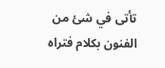تأتى في شئ من الفنون بكلام فتراه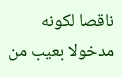ناقصا لكونه مدخولا بعيب من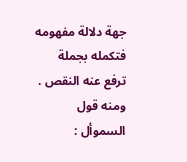جهة دلالة مفهومه فتكمله بجملة ترفع عنه النقص .
ومنه قول السموأل :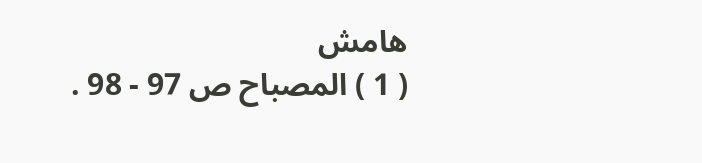هامش
( 1 ) المصباح ص 97 - 98 .